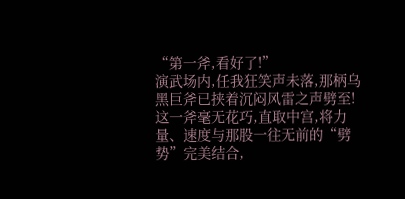“第一斧,看好了!”
演武场内,任我狂笑声未落,那柄乌黑巨斧已挟着沉闷风雷之声劈至!
这一斧毫无花巧,直取中宫,将力量、速度与那股一往无前的“劈势”完美结合,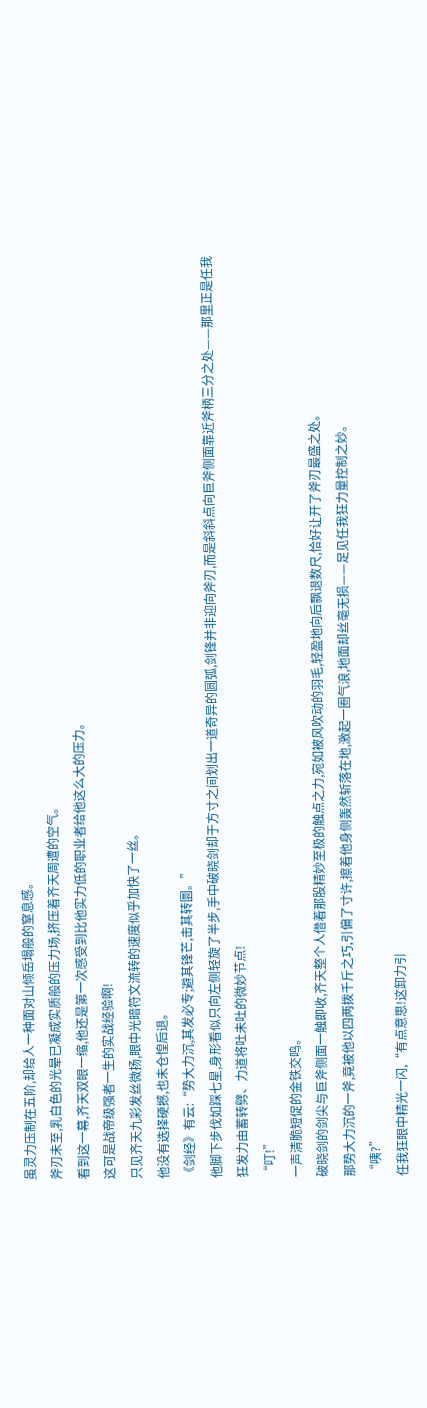虽灵力压制在五阶,却给人一种面对山倾岳塌般的窒息感。
斧刃未至,乳白色的光晕已凝成实质般的压力场,挤压着齐天周遭的空气。
看到这一幕,齐天双眼一缩,他还是第一次感受到比他实力低的职业者给他这么大的压力。
这可是战帝级强者一生的实战经验啊!
只见齐天九彩发丝微扬,眼中光暗符文流转的速度似乎加快了一丝。
他没有选择硬撼,也未仓惶后退。
《剑经》有云:“势大力沉,其发必专;避其锋芒,击其转圜。”
他脚下步伐如踩七星,身形看似只向左侧轻旋了半步,手中破晓剑却于方寸之间划出一道奇异的圆弧,剑锋并非迎向斧刃,而是斜斜点向巨斧侧面靠近斧柄三分之处——那里正是任我狂发力由蓄转劈、力道将吐未吐的微妙节点!
“叮!”
一声清脆短促的金铁交鸣。
破晓剑的剑尖与巨斧侧面一触即收,齐天整个人借着那股精妙至极的触点之力,宛如被风吹动的羽毛,轻盈地向后飘退数尺,恰好让开了斧刃最盛之处。
那势大力沉的一斧,竟被他以四两拨千斤之巧,引偏了寸许,擦着他身侧轰然斩落在地,激起一圈气浪,地面却丝毫无损——足见任我狂力量控制之妙。
“咦?”
任我狂眼中精光一闪,“有点意思!这卸力引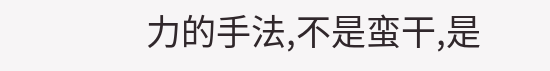力的手法,不是蛮干,是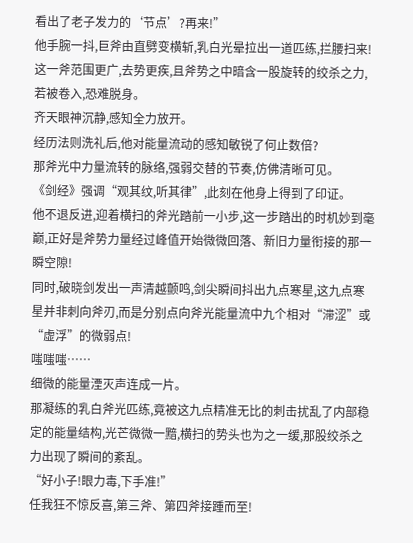看出了老子发力的‘节点’?再来!”
他手腕一抖,巨斧由直劈变横斩,乳白光晕拉出一道匹练,拦腰扫来!
这一斧范围更广,去势更疾,且斧势之中暗含一股旋转的绞杀之力,若被卷入,恐难脱身。
齐天眼神沉静,感知全力放开。
经历法则洗礼后,他对能量流动的感知敏锐了何止数倍?
那斧光中力量流转的脉络,强弱交替的节奏,仿佛清晰可见。
《剑经》强调“观其纹,听其律”,此刻在他身上得到了印证。
他不退反进,迎着横扫的斧光踏前一小步,这一步踏出的时机妙到毫巅,正好是斧势力量经过峰值开始微微回落、新旧力量衔接的那一瞬空隙!
同时,破晓剑发出一声清越颤鸣,剑尖瞬间抖出九点寒星,这九点寒星并非刺向斧刃,而是分别点向斧光能量流中九个相对“滞涩”或“虚浮”的微弱点!
嗤嗤嗤……
细微的能量湮灭声连成一片。
那凝练的乳白斧光匹练,竟被这九点精准无比的刺击扰乱了内部稳定的能量结构,光芒微微一黯,横扫的势头也为之一缓,那股绞杀之力出现了瞬间的紊乱。
“好小子!眼力毒,下手准!”
任我狂不惊反喜,第三斧、第四斧接踵而至!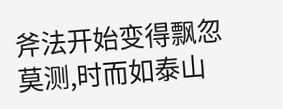斧法开始变得飘忽莫测,时而如泰山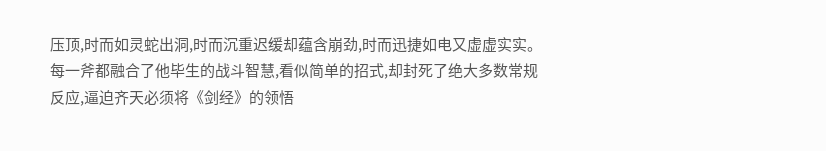压顶,时而如灵蛇出洞,时而沉重迟缓却蕴含崩劲,时而迅捷如电又虚虚实实。
每一斧都融合了他毕生的战斗智慧,看似简单的招式,却封死了绝大多数常规反应,逼迫齐天必须将《剑经》的领悟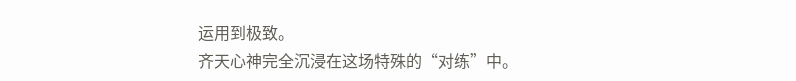运用到极致。
齐天心神完全沉浸在这场特殊的“对练”中。